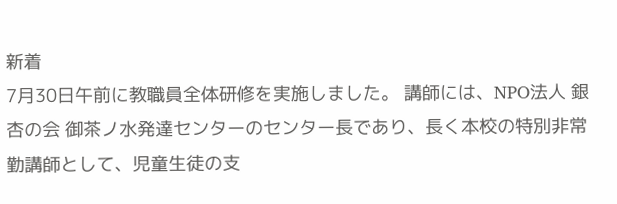新着
7月30日午前に教職員全体研修を実施しました。 講師には、NPO法人 銀杏の会 御茶ノ水発達センターのセンター長であり、長く本校の特別非常勤講師として、児童生徒の支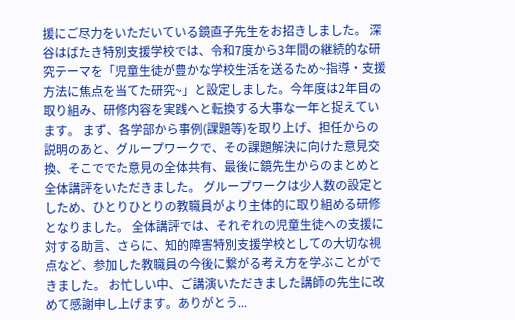援にご尽力をいただいている鏡直子先生をお招きしました。 深谷はばたき特別支援学校では、令和7度から3年間の継続的な研究テーマを「児童生徒が豊かな学校生活を送るため~指導・支援方法に焦点を当てた研究~」と設定しました。今年度は2年目の取り組み、研修内容を実践へと転換する大事な一年と捉えています。 まず、各学部から事例(課題等)を取り上げ、担任からの説明のあと、グループワークで、その課題解決に向けた意見交換、そこででた意見の全体共有、最後に鏡先生からのまとめと全体講評をいただきました。 グループワークは少人数の設定としため、ひとりひとりの教職員がより主体的に取り組める研修となりました。 全体講評では、それぞれの児童生徒への支援に対する助言、さらに、知的障害特別支援学校としての大切な視点など、参加した教職員の今後に繋がる考え方を学ぶことができました。 お忙しい中、ご講演いただきました講師の先生に改めて感謝申し上げます。ありがとう...